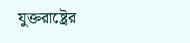যুক্তরাষ্ট্রের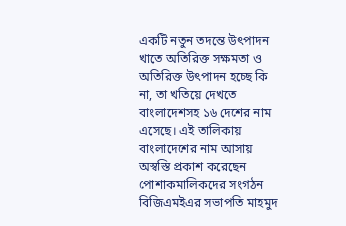একটি নতুন তদন্তে উৎপাদন খাতে অতিরিক্ত সক্ষমতা ও অতিরিক্ত উৎপাদন হচ্ছে কি না, তা খতিয়ে দেখতে বাংলাদেশসহ ১৬ দেশের নাম এসেছে। এই তালিকায় বাংলাদেশের নাম আসায় অস্বস্তি প্রকাশ করেছেন পোশাকমালিকদের সংগঠন বিজিএমইএর সভাপতি মাহমুদ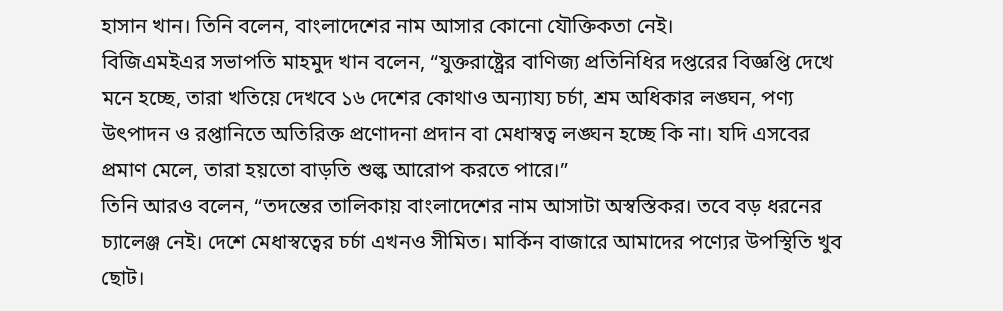হাসান খান। তিনি বলেন, বাংলাদেশের নাম আসার কোনো যৌক্তিকতা নেই।
বিজিএমইএর সভাপতি মাহমুদ খান বলেন, “যুক্তরাষ্ট্রের বাণিজ্য প্রতিনিধির দপ্তরের বিজ্ঞপ্তি দেখে মনে হচ্ছে, তারা খতিয়ে দেখবে ১৬ দেশের কোথাও অন্যায্য চর্চা, শ্রম অধিকার লঙ্ঘন, পণ্য উৎপাদন ও রপ্তানিতে অতিরিক্ত প্রণোদনা প্রদান বা মেধাস্বত্ব লঙ্ঘন হচ্ছে কি না। যদি এসবের প্রমাণ মেলে, তারা হয়তো বাড়তি শুল্ক আরোপ করতে পারে।”
তিনি আরও বলেন, “তদন্তের তালিকায় বাংলাদেশের নাম আসাটা অস্বস্তিকর। তবে বড় ধরনের চ্যালেঞ্জ নেই। দেশে মেধাস্বত্বের চর্চা এখনও সীমিত। মার্কিন বাজারে আমাদের পণ্যের উপস্থিতি খুব ছোট।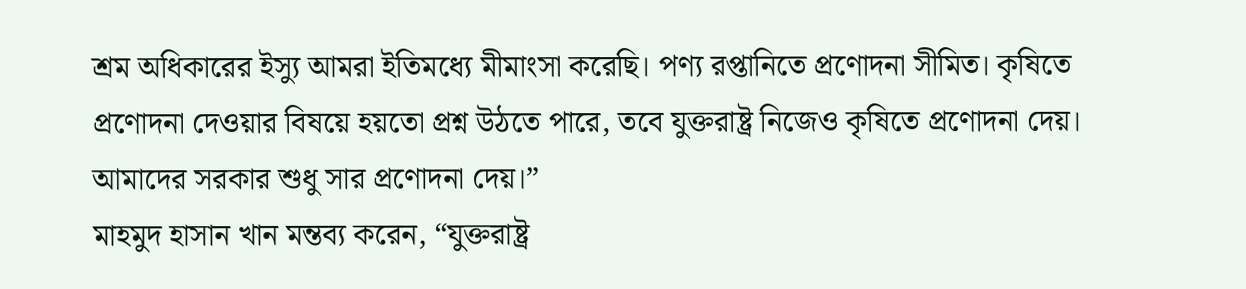শ্রম অধিকারের ইস্যু আমরা ইতিমধ্যে মীমাংসা করেছি। পণ্য রপ্তানিতে প্রণোদনা সীমিত। কৃষিতে প্রণোদনা দেওয়ার বিষয়ে হয়তো প্রশ্ন উঠতে পারে, তবে যুক্তরাষ্ট্র নিজেও কৃষিতে প্রণোদনা দেয়। আমাদের সরকার শুধু সার প্রণোদনা দেয়।”
মাহমুদ হাসান খান মন্তব্য করেন, “যুক্তরাষ্ট্র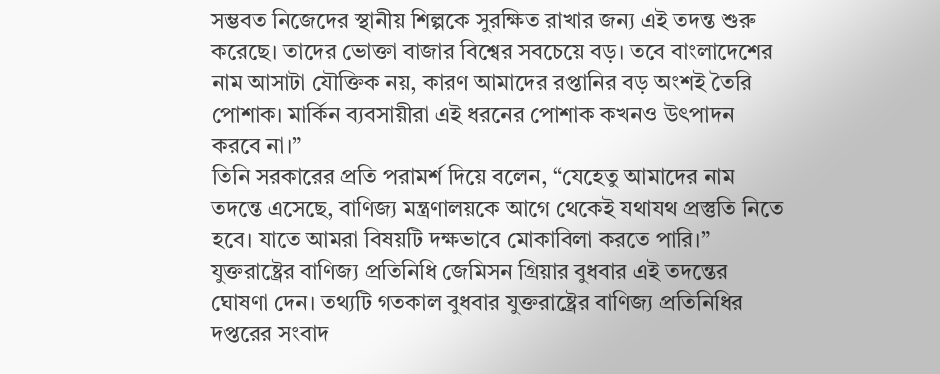সম্ভবত নিজেদের স্থানীয় শিল্পকে সুরক্ষিত রাখার জন্য এই তদন্ত শুরু করেছে। তাদের ভোক্তা বাজার বিশ্বের সবচেয়ে বড়। তবে বাংলাদেশের নাম আসাটা যৌক্তিক নয়, কারণ আমাদের রপ্তানির বড় অংশই তৈরি পোশাক। মার্কিন ব্যবসায়ীরা এই ধরনের পোশাক কখনও উৎপাদন করবে না।”
তিনি সরকারের প্রতি পরামর্শ দিয়ে বলেন, “যেহেতু আমাদের নাম তদন্তে এসেছে, বাণিজ্য মন্ত্রণালয়কে আগে থেকেই যথাযথ প্রস্তুতি নিতে হবে। যাতে আমরা বিষয়টি দক্ষভাবে মোকাবিলা করতে পারি।”
যুক্তরাষ্ট্রের বাণিজ্য প্রতিনিধি জেমিসন গ্রিয়ার বুধবার এই তদন্তের ঘোষণা দেন। তথ্যটি গতকাল বুধবার যুক্তরাষ্ট্রের বাণিজ্য প্রতিনিধির দপ্তরের সংবাদ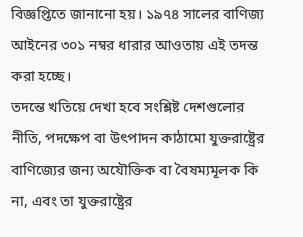বিজ্ঞপ্তিতে জানানো হয়। ১৯৭৪ সালের বাণিজ্য আইনের ৩০১ নম্বর ধারার আওতায় এই তদন্ত করা হচ্ছে।
তদন্তে খতিয়ে দেখা হবে সংশ্লিষ্ট দেশগুলোর নীতি, পদক্ষেপ বা উৎপাদন কাঠামো যুক্তরাষ্ট্রের বাণিজ্যের জন্য অযৌক্তিক বা বৈষম্যমূলক কি না, এবং তা যুক্তরাষ্ট্রের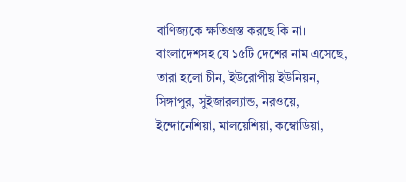বাণিজ্যকে ক্ষতিগ্রস্ত করছে কি না।
বাংলাদেশসহ যে ১৫টি দেশের নাম এসেছে, তারা হলো চীন, ইউরোপীয় ইউনিয়ন, সিঙ্গাপুর, সুইজারল্যান্ড, নরওয়ে, ইন্দোনেশিয়া, মালয়েশিয়া, কম্বোডিয়া,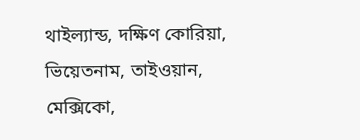থাইল্যান্ড, দক্ষিণ কোরিয়া, ভিয়েতনাম, তাইওয়ান, মেক্সিকো,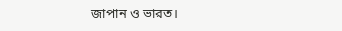জাপান ও ভারত।